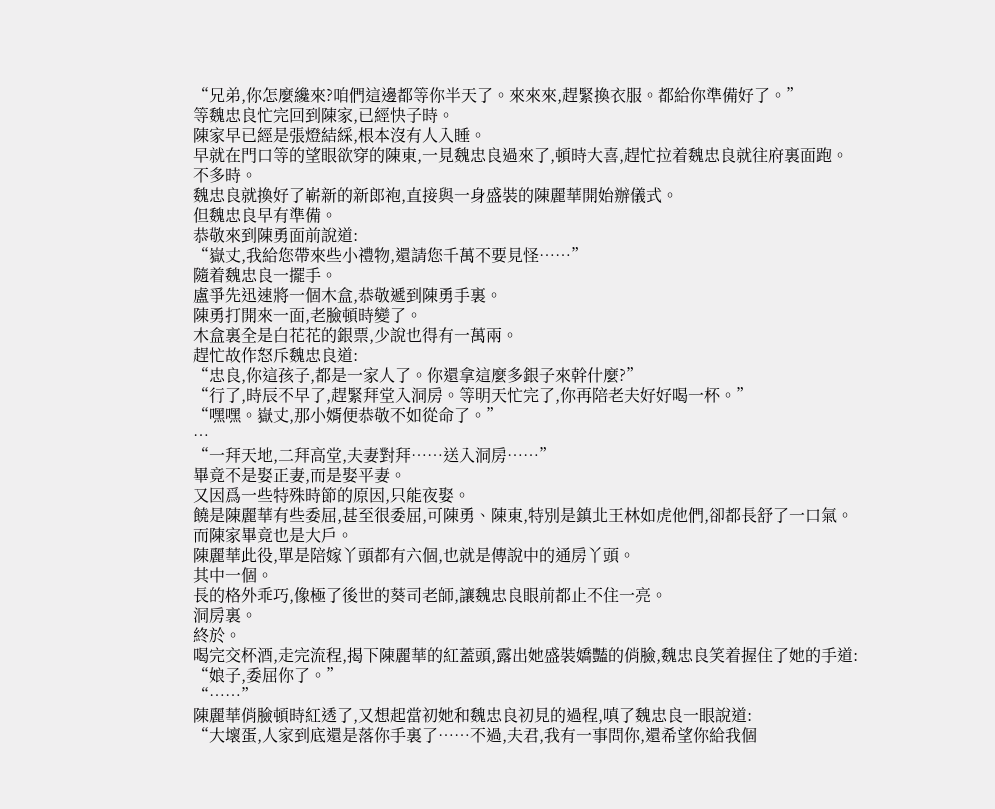“兄弟,你怎麼纔來?咱們這邊都等你半天了。來來來,趕緊換衣服。都給你準備好了。”
等魏忠良忙完回到陳家,已經快子時。
陳家早已經是張燈結綵,根本沒有人入睡。
早就在門口等的望眼欲穿的陳東,一見魏忠良過來了,頓時大喜,趕忙拉着魏忠良就往府裏面跑。
不多時。
魏忠良就換好了嶄新的新郎袍,直接與一身盛裝的陳麗華開始辦儀式。
但魏忠良早有準備。
恭敬來到陳勇面前說道:
“嶽丈,我給您帶來些小禮物,還請您千萬不要見怪……”
隨着魏忠良一擺手。
盧爭先迅速將一個木盒,恭敬遞到陳勇手裏。
陳勇打開來一面,老臉頓時變了。
木盒裏全是白花花的銀票,少說也得有一萬兩。
趕忙故作怒斥魏忠良道:
“忠良,你這孩子,都是一家人了。你還拿這麼多銀子來幹什麼?”
“行了,時辰不早了,趕緊拜堂入洞房。等明天忙完了,你再陪老夫好好喝一杯。”
“嘿嘿。嶽丈,那小婿便恭敬不如從命了。”
…
“一拜天地,二拜高堂,夫妻對拜……送入洞房……”
畢竟不是娶正妻,而是娶平妻。
又因爲一些特殊時節的原因,只能夜娶。
饒是陳麗華有些委屈,甚至很委屈,可陳勇、陳東,特別是鎮北王林如虎他們,卻都長舒了一口氣。
而陳家畢竟也是大戶。
陳麗華此役,單是陪嫁丫頭都有六個,也就是傳說中的通房丫頭。
其中一個。
長的格外乖巧,像極了後世的葵司老師,讓魏忠良眼前都止不住一亮。
洞房裏。
終於。
喝完交杯酒,走完流程,揭下陳麗華的紅蓋頭,露出她盛裝嬌豔的俏臉,魏忠良笑着握住了她的手道:
“娘子,委屈你了。”
“……”
陳麗華俏臉頓時紅透了,又想起當初她和魏忠良初見的過程,嗔了魏忠良一眼說道:
“大壞蛋,人家到底還是落你手裏了……不過,夫君,我有一事問你,還希望你給我個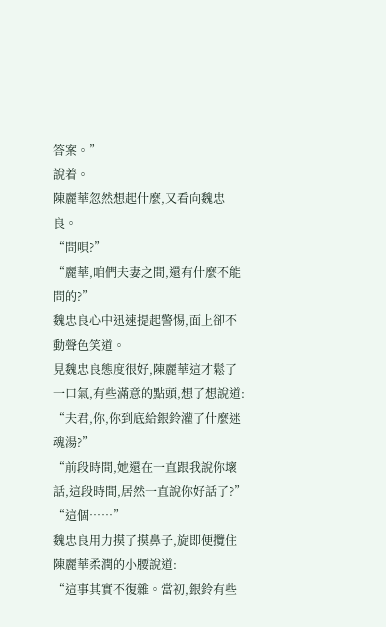答案。”
說着。
陳麗華忽然想起什麼,又看向魏忠良。
“問唄?”
“麗華,咱們夫妻之間,還有什麼不能問的?”
魏忠良心中迅速提起警惕,面上卻不動聲色笑道。
見魏忠良態度很好,陳麗華這才鬆了一口氣,有些滿意的點頭,想了想說道:
“夫君,你,你到底給銀鈴灌了什麼迷魂湯?”
“前段時間,她還在一直跟我說你壞話,這段時間,居然一直說你好話了?”
“這個……”
魏忠良用力摸了摸鼻子,旋即便攬住陳麗華柔潤的小腰說道:
“這事其實不復雜。當初,銀鈴有些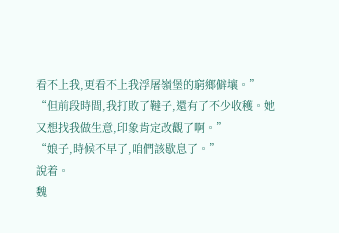看不上我,更看不上我浮屠嶺堡的窮鄉僻壤。”
“但前段時間,我打敗了韃子,還有了不少收穫。她又想找我做生意,印象肯定改觀了啊。”
“娘子,時候不早了,咱們該歇息了。”
說着。
魏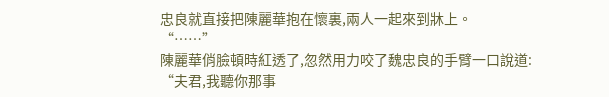忠良就直接把陳麗華抱在懷裏,兩人一起來到牀上。
“……”
陳麗華俏臉頓時紅透了,忽然用力咬了魏忠良的手臂一口說道:
“夫君,我聽你那事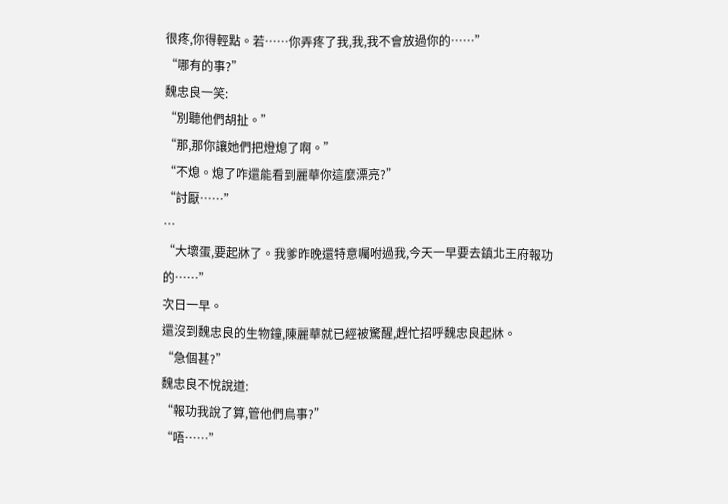很疼,你得輕點。若……你弄疼了我,我,我不會放過你的……”
“哪有的事?”
魏忠良一笑:
“別聽他們胡扯。”
“那,那你讓她們把燈熄了啊。”
“不熄。熄了咋還能看到麗華你這麼漂亮?”
“討厭……”
…
“大壞蛋,要起牀了。我爹昨晚還特意囑咐過我,今天一早要去鎮北王府報功的……”
次日一早。
還沒到魏忠良的生物鐘,陳麗華就已經被驚醒,趕忙招呼魏忠良起牀。
“急個甚?”
魏忠良不悅說道:
“報功我說了算,管他們鳥事?”
“唔……”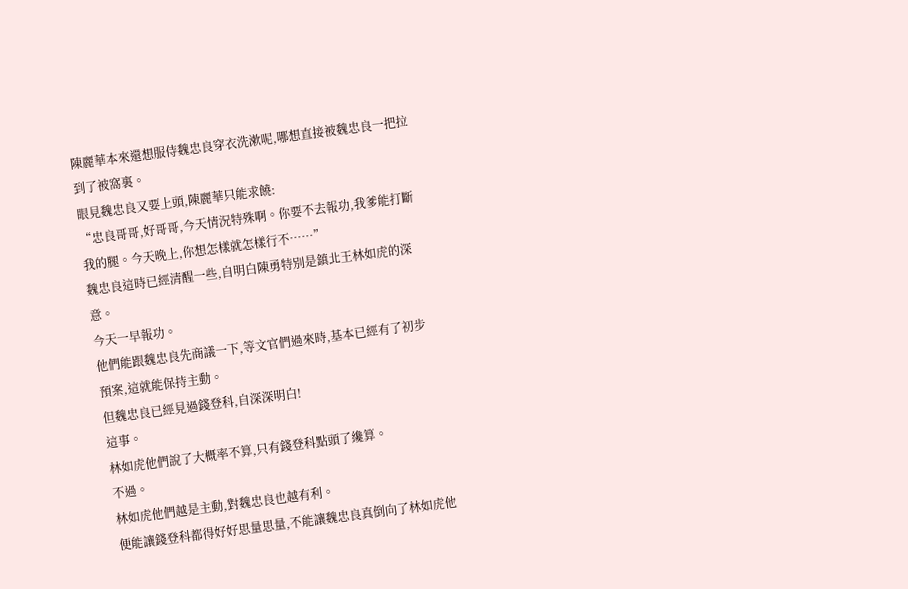陳麗華本來還想服侍魏忠良穿衣洗漱呢,哪想直接被魏忠良一把拉到了被窩裏。
眼見魏忠良又要上頭,陳麗華只能求饒:
“忠良哥哥,好哥哥,今天情況特殊啊。你要不去報功,我爹能打斷我的腿。今天晚上,你想怎樣就怎樣行不……”
魏忠良這時已經清醒一些,自明白陳勇特別是鎮北王林如虎的深意。
今天一早報功。
他們能跟魏忠良先商議一下,等文官們過來時,基本已經有了初步預案,這就能保持主動。
但魏忠良已經見過錢登科,自深深明白!
這事。
林如虎他們說了大概率不算,只有錢登科點頭了纔算。
不過。
林如虎他們越是主動,對魏忠良也越有利。
便能讓錢登科都得好好思量思量,不能讓魏忠良真倒向了林如虎他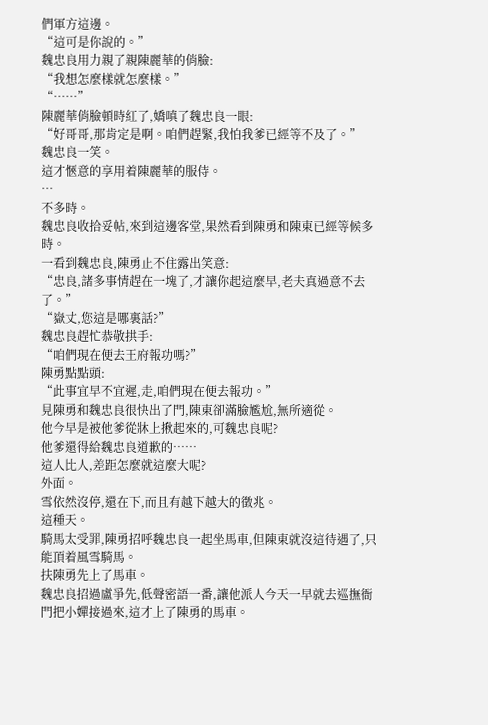們軍方這邊。
“這可是你說的。”
魏忠良用力親了親陳麗華的俏臉:
“我想怎麼樣就怎麼樣。”
“……”
陳麗華俏臉頓時紅了,嬌嗔了魏忠良一眼:
“好哥哥,那肯定是啊。咱們趕緊,我怕我爹已經等不及了。”
魏忠良一笑。
這才愜意的享用着陳麗華的服侍。
…
不多時。
魏忠良收拾妥帖,來到這邊客堂,果然看到陳勇和陳東已經等候多時。
一看到魏忠良,陳勇止不住露出笑意:
“忠良,諸多事情趕在一塊了,才讓你起這麼早,老夫真過意不去了。”
“嶽丈,您這是哪裏話?”
魏忠良趕忙恭敬拱手:
“咱們現在便去王府報功嗎?”
陳勇點點頭:
“此事宜早不宜遲,走,咱們現在便去報功。”
見陳勇和魏忠良很快出了門,陳東卻滿臉尷尬,無所適從。
他今早是被他爹從牀上揪起來的,可魏忠良呢?
他爹還得給魏忠良道歉的……
這人比人,差距怎麼就這麼大呢?
外面。
雪依然沒停,還在下,而且有越下越大的徵兆。
這種天。
騎馬太受罪,陳勇招呼魏忠良一起坐馬車,但陳東就沒這待遇了,只能頂着風雪騎馬。
扶陳勇先上了馬車。
魏忠良招過盧爭先,低聲密語一番,讓他派人今天一早就去巡撫衙門把小嬋接過來,這才上了陳勇的馬車。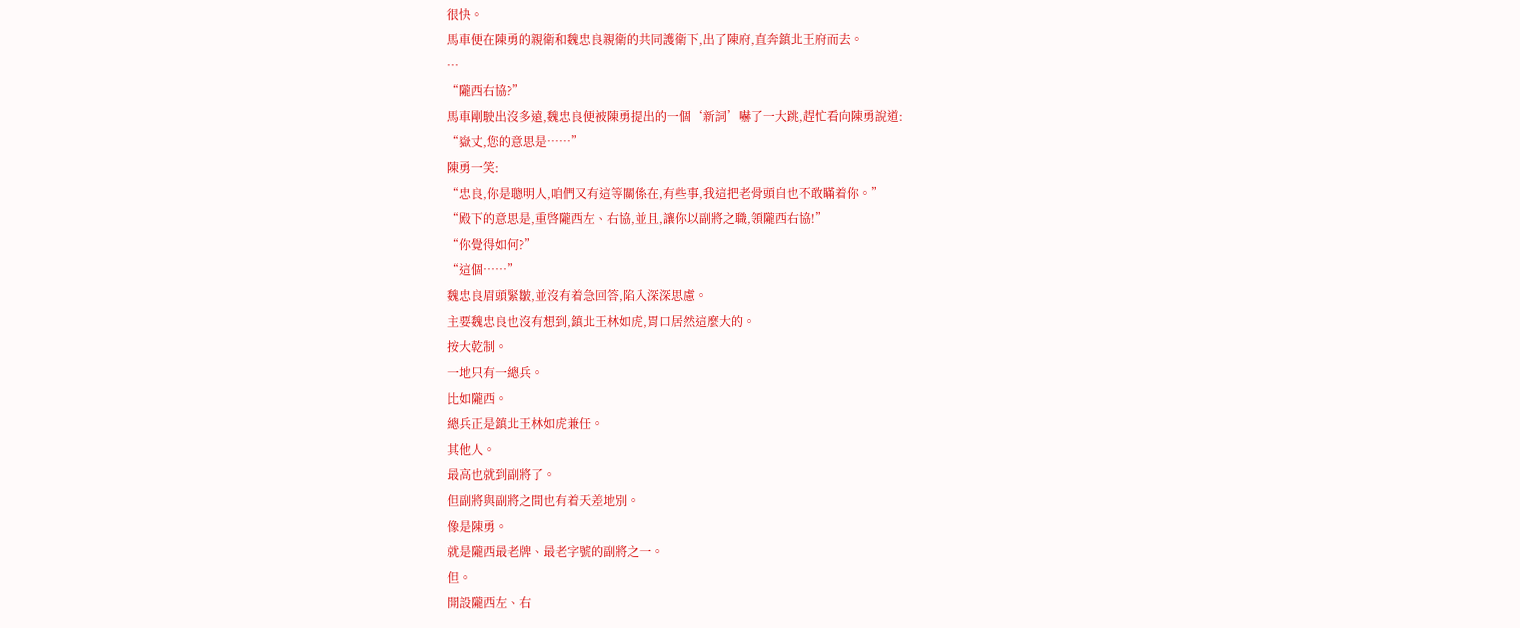很快。
馬車便在陳勇的親衛和魏忠良親衛的共同護衛下,出了陳府,直奔鎮北王府而去。
…
“隴西右協?”
馬車剛駛出沒多遠,魏忠良便被陳勇提出的一個‘新詞’嚇了一大跳,趕忙看向陳勇說道:
“嶽丈,您的意思是……”
陳勇一笑:
“忠良,你是聰明人,咱們又有這等關係在,有些事,我這把老骨頭自也不敢瞞着你。”
“殿下的意思是,重啓隴西左、右協,並且,讓你以副將之職,領隴西右協!”
“你覺得如何?”
“這個……”
魏忠良眉頭緊皺,並沒有着急回答,陷入深深思慮。
主要魏忠良也沒有想到,鎮北王林如虎,胃口居然這麼大的。
按大乾制。
一地只有一總兵。
比如隴西。
總兵正是鎮北王林如虎兼任。
其他人。
最高也就到副將了。
但副將與副將之間也有着天差地別。
像是陳勇。
就是隴西最老牌、最老字號的副將之一。
但。
開設隴西左、右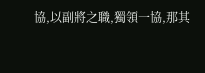協,以副將之職,獨領一協,那其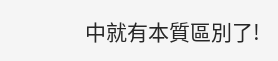中就有本質區別了!